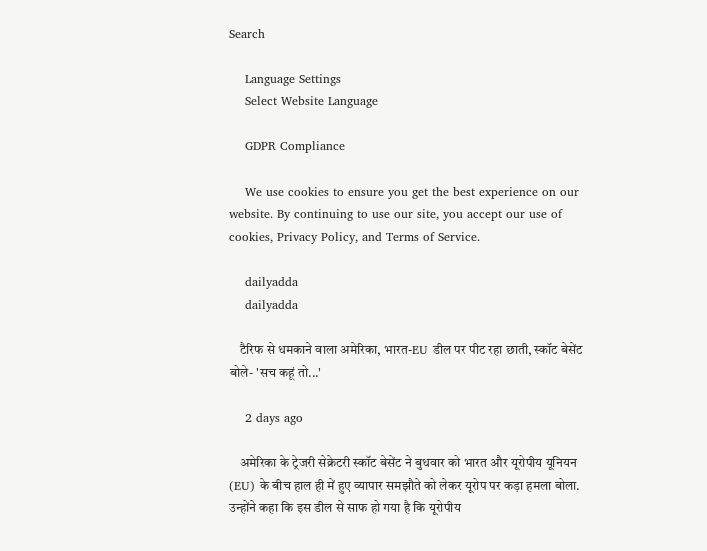Search

    Language Settings
    Select Website Language

    GDPR Compliance

    We use cookies to ensure you get the best experience on our website. By continuing to use our site, you accept our use of cookies, Privacy Policy, and Terms of Service.

    dailyadda
    dailyadda

    टैरिफ से धमकाने वाला अमेरिका, भारत-EU डील पर पीट रहा छाती, स्कॉट बेसेंट बोले- 'सच कहूं तो...'

    2 days ago

    अमेरिका के ट्रेजरी सेक्रेटरी स्कॉट बेसेंट ने बुधवार को भारत और यूरोपीय यूनियन (EU) के बीच हाल ही में हुए व्यापार समझौते को लेकर यूरोप पर कड़ा हमला बोला. उन्होंने कहा कि इस डील से साफ हो गया है कि यूरोपीय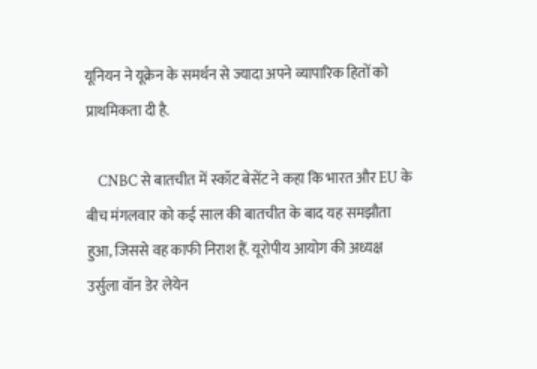यूनियन ने यूक्रेन के समर्थन से ज्यादा अपने व्यापारिक हितों को प्राथमिकता दी है.

    CNBC से बातचीत में स्कॉट बेसेंट ने कहा कि भारत और EU के बीच मंगलवार को कई साल की बातचीत के बाद यह समझौता हुआ, जिससे वह काफी निराश हैं. यूरोपीय आयोग की अध्यक्ष उर्सुला वॉन डेर लेयेन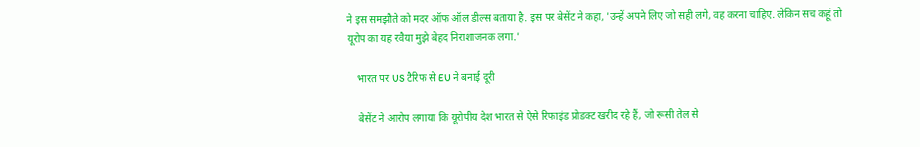ने इस समझौते को मदर ऑफ ऑल डील्स बताया है. इस पर बेसेंट ने कहा, 'उन्हें अपने लिए जो सही लगे, वह करना चाहिए. लेकिन सच कहूं तो यूरोप का यह रवैया मुझे बेहद निराशाजनक लगा.'

    भारत पर US टैरिफ से EU ने बनाई दूरी

    बेसेंट ने आरोप लगाया कि यूरोपीय देश भारत से ऐसे रिफाइंड प्रोडक्ट खरीद रहे हैं, जो रूसी तेल से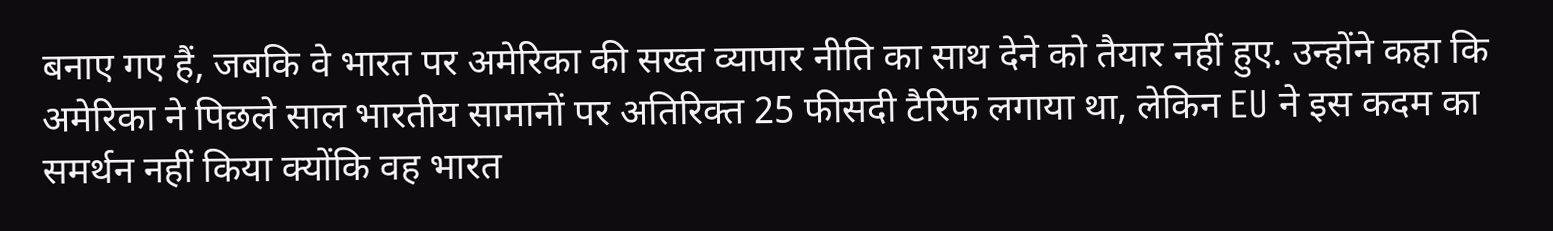बनाए गए हैं, जबकि वे भारत पर अमेरिका की सख्त व्यापार नीति का साथ देने को तैयार नहीं हुए. उन्होंने कहा कि अमेरिका ने पिछले साल भारतीय सामानों पर अतिरिक्त 25 फीसदी टैरिफ लगाया था, लेकिन EU ने इस कदम का समर्थन नहीं किया क्योंकि वह भारत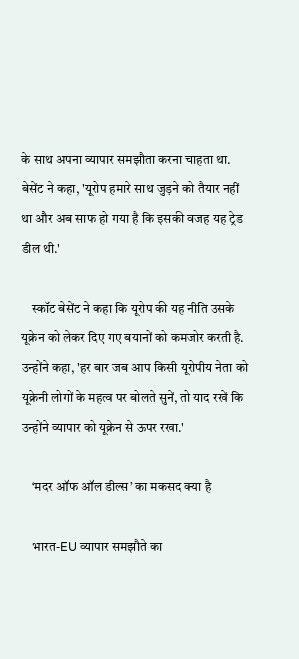के साथ अपना व्यापार समझौता करना चाहता था. बेसेंट ने कहा, 'यूरोप हमारे साथ जुड़ने को तैयार नहीं था और अब साफ हो गया है कि इसकी वजह यह ट्रेड डील थी.'

    स्कॉट बेसेंट ने कहा कि यूरोप की यह नीति उसके यूक्रेन को लेकर दिए गए बयानों को कमजोर करती है. उन्होंने कहा, 'हर बार जब आप किसी यूरोपीय नेता को यूक्रेनी लोगों के महत्व पर बोलते सुनें, तो याद रखें कि उन्होंने व्यापार को यूक्रेन से ऊपर रखा.'

    ‘मदर ऑफ ऑल डील्स’ का मकसद क्या है

    भारत-EU व्यापार समझौते का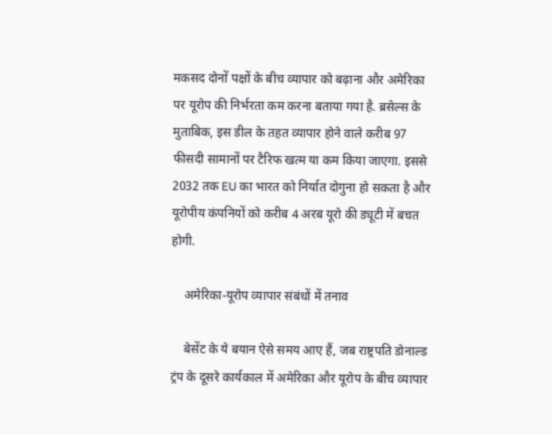मकसद दोनों पक्षों के बीच व्यापार को बढ़ाना और अमेरिका पर यूरोप की निर्भरता कम करना बताया गया है. ब्रसेल्स के मुताबिक, इस डील के तहत व्यापार होने वाले करीब 97 फीसदी सामानों पर टैरिफ खत्म या कम किया जाएगा. इससे 2032 तक EU का भारत को निर्यात दोगुना हो सकता है और यूरोपीय कंपनियों को करीब 4 अरब यूरो की ड्यूटी में बचत होगी.

    अमेरिका-यूरोप व्यापार संबंधों में तनाव

    बेसेंट के ये बयान ऐसे समय आए हैं, जब राष्ट्रपति डोनाल्ड ट्रंप के दूसरे कार्यकाल में अमेरिका और यूरोप के बीच व्यापार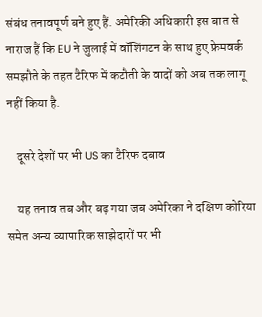संबंध तनावपूर्ण बने हुए हैं. अमेरिकी अधिकारी इस बात से नाराज हैं कि EU ने जुलाई में वॉशिंगटन के साथ हुए फ्रेमवर्क समझौते के तहत टैरिफ में कटौती के वादों को अब तक लागू नहीं किया है.

    दूसरे देशों पर भी US का टैरिफ दबाव

    यह तनाव तब और बढ़ गया जब अमेरिका ने दक्षिण कोरिया समेत अन्य व्यापारिक साझेदारों पर भी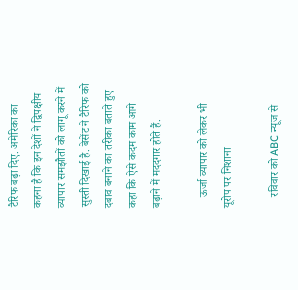टैरिफ बढ़ा दिए. अमेरिका का कहना है कि इन देशों ने द्विपक्षीय व्यापार समझौतों को लागू करने में सुस्ती दिखाई है. बेसेंट ने टैरिफ को दबाव बनाने का तरीका बताते हुए कहा कि ऐसे कदम काम आगे बढ़ाने में मददगार होते हैं.

    ऊर्जा व्यापार को लेकर भी यूरोप पर निशाना

    रविवार को ABC न्यूज से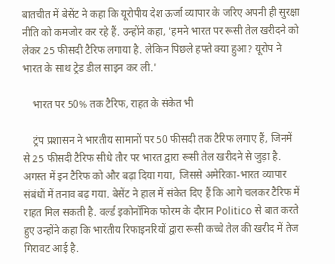बातचीत में बेसेंट ने कहा कि यूरोपीय देश ऊर्जा व्यापार के जरिए अपनी ही सुरक्षा नीति को कमजोर कर रहे हैं. उन्होंने कहा, 'हमने भारत पर रूसी तेल खरीदने को लेकर 25 फीसदी टैरिफ लगाया है. लेकिन पिछले हफ्ते क्या हुआ? यूरोप ने भारत के साथ ट्रेड डील साइन कर ली.'

    भारत पर 50% तक टैरिफ, राहत के संकेत भी

    ट्रंप प्रशासन ने भारतीय सामानों पर 50 फीसदी तक टैरिफ लगाए हैं, जिनमें से 25 फीसदी टैरिफ सीधे तौर पर भारत द्वारा रूसी तेल खरीदने से जुड़ा है. अगस्त में इन टैरिफ को और बढ़ा दिया गया, जिससे अमेरिका-भारत व्यापार संबंधों में तनाव बढ़ गया. बेसेंट ने हाल में संकेत दिए हैं कि आगे चलकर टैरिफ में राहत मिल सकती है. वर्ल्ड इकोनॉमिक फोरम के दौरान Politico से बात करते हुए उन्होंने कहा कि भारतीय रिफाइनरियों द्वारा रूसी कच्चे तेल की खरीद में तेज गिरावट आई है.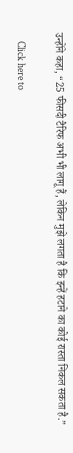उन्होंने कहा, “25 फीसदी टैरिफ अभी भी लागू हैं, लेकिन मुझे लगता है कि इन्हें हटाने का कोई रास्ता निकल सकता है.”

    Click here to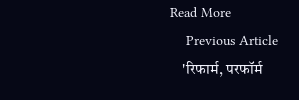Read More
    Previous Article
    'रिफार्म, परफॉर्म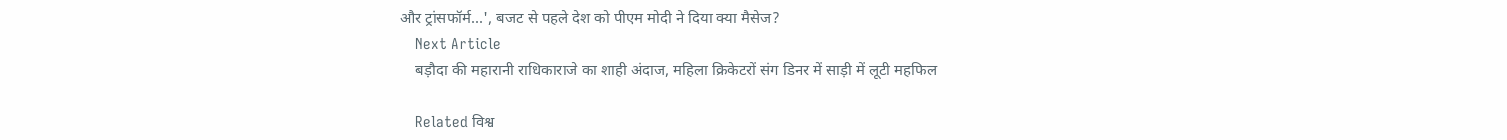और ट्रांसफॉर्म...', बजट से पहले देश को पीएम मोदी ने दिया क्या मैसेज?
    Next Article
    बड़ौदा की महारानी राधिकाराजे का शाही अंदाज, महिला क्रिकेटरों संग डिनर में साड़ी में लूटी महफिल

    Related विश्व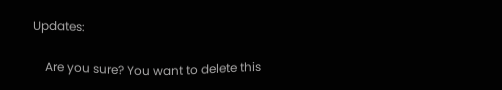Updates:

    Are you sure? You want to delete this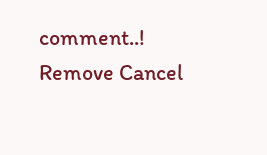comment..! Remove Cancel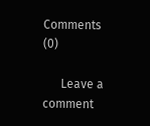Comments (0)

      Leave a comment